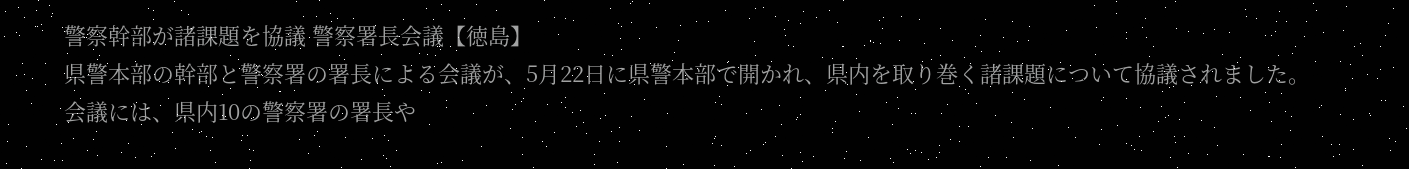警察幹部が諸課題を協議 警察署長会議【徳島】
県警本部の幹部と警察署の署長による会議が、5月22日に県警本部で開かれ、県内を取り巻く諸課題について協議されました。
会議には、県内10の警察署の署長や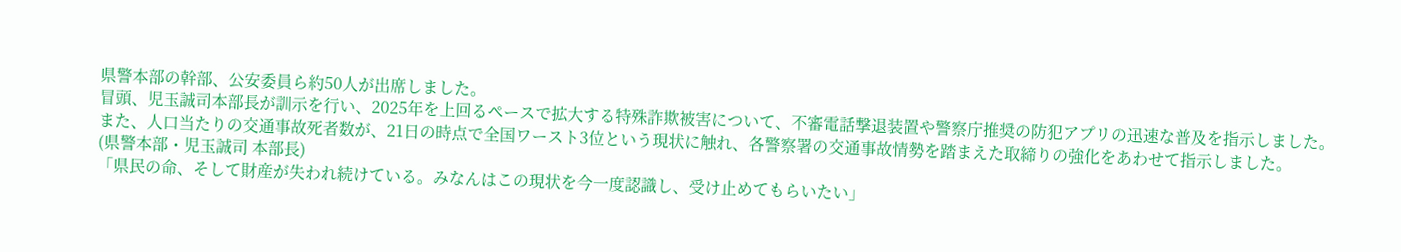県警本部の幹部、公安委員ら約50人が出席しました。
冒頭、児玉誠司本部長が訓示を行い、2025年を上回るペースで拡大する特殊詐欺被害について、不審電話撃退装置や警察庁推奨の防犯アプリの迅速な普及を指示しました。
また、人口当たりの交通事故死者数が、21日の時点で全国ワースト3位という現状に触れ、各警察署の交通事故情勢を踏まえた取締りの強化をあわせて指示しました。
(県警本部・児玉誠司 本部長)
「県民の命、そして財産が失われ続けている。みなんはこの現状を今一度認識し、受け止めてもらいたい」